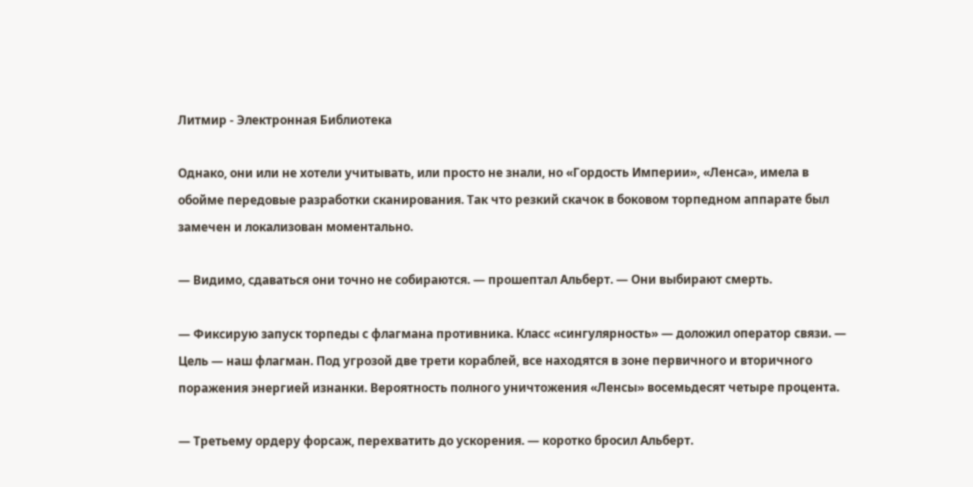Литмир - Электронная Библиотека

Однако, они или не хотели учитывать, или просто не знали, но «Гордость Империи», «Ленса», имела в обойме передовые разработки сканирования. Так что резкий скачок в боковом торпедном аппарате был замечен и локализован моментально.

— Видимо, сдаваться они точно не собираются. — прошептал Альберт. — Они выбирают смерть.

— Фиксирую запуск торпеды с флагмана противника. Класс «сингулярность» — доложил оператор связи. — Цель — наш флагман. Под угрозой две трети кораблей, все находятся в зоне первичного и вторичного поражения энергией изнанки. Вероятность полного уничтожения «Ленсы» восемьдесят четыре процента.

— Третьему ордеру форсаж, перехватить до ускорения. — коротко бросил Альберт.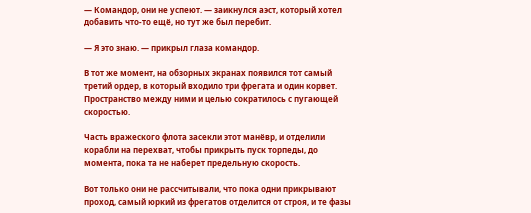— Командор, они не успеют. — заикнулся аэст, который хотел добавить что-то ещё, но тут же был перебит.

— Я это знаю. — прикрыл глаза командор.

В тот же момент, на обзорных экранах появился тот самый третий ордер, в который входило три фрегата и один корвет. Пространство между ними и целью сократилось с пугающей скоростью.

Часть вражеского флота засекли этот манёвр, и отделили корабли на перехват, чтобы прикрыть пуск торпеды, до момента, пока та не наберет предельную скорость.

Вот только они не рассчитывали, что пока одни прикрывают проход, самый юркий из фрегатов отделится от строя, и те фазы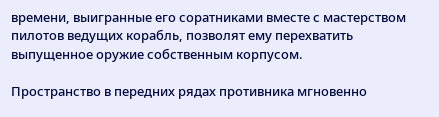времени, выигранные его соратниками вместе с мастерством пилотов ведущих корабль, позволят ему перехватить выпущенное оружие собственным корпусом.

Пространство в передних рядах противника мгновенно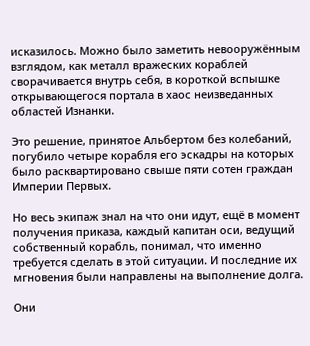исказилось. Можно было заметить невооружённым взглядом, как металл вражеских кораблей сворачивается внутрь себя, в короткой вспышке открывающегося портала в хаос неизведанных областей Изнанки.

Это решение, принятое Альбертом без колебаний, погубило четыре корабля его эскадры на которых было расквартировано свыше пяти сотен граждан Империи Первых.

Но весь экипаж знал на что они идут, ещё в момент получения приказа, каждый капитан оси, ведущий собственный корабль, понимал, что именно требуется сделать в этой ситуации. И последние их мгновения были направлены на выполнение долга.

Они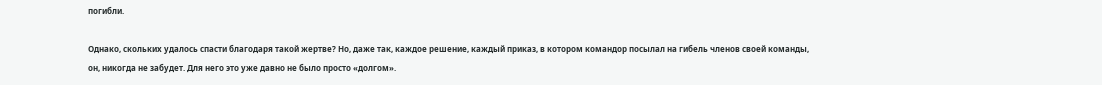погибли.

Однако, скольких удалось спасти благодаря такой жертве? Но, даже так, каждое решение, каждый приказ, в котором командор посылал на гибель членов своей команды, он, никогда не забудет. Для него это уже давно не было просто «долгом».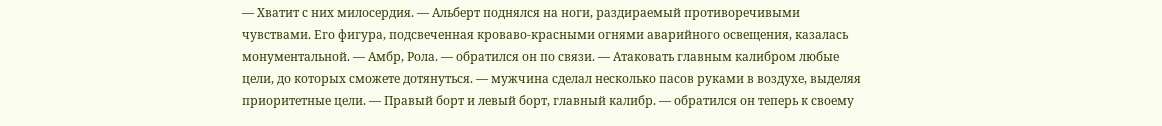— Хватит с них милосердия. — Альберт поднялся на ноги, раздираемый противоречивыми чувствами. Его фигура, подсвеченная кроваво-красными огнями аварийного освещения, казалась монументальной. — Амбр, Рола. — обратился он по связи. — Атаковать главным калибром любые цели, до которых сможете дотянуться. — мужчина сделал несколько пасов руками в воздухе, выделяя приоритетные цели. — Правый борт и левый борт, главный калибр. — обратился он теперь к своему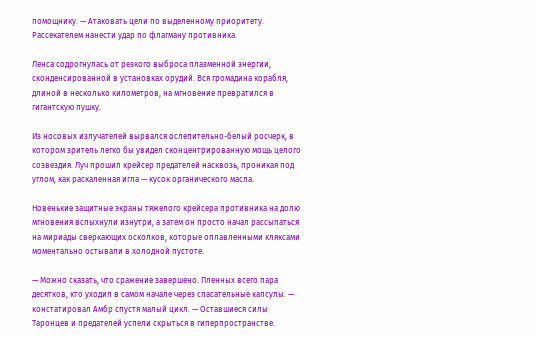помощнику. — Атаковать цели по выделенному приоритету. Рассекателем нанести удар по флагману противника.

Ленса содрогнулась от резкого выброса плазменной энергии, сконденсированной в установках орудий. Вся громадина корабля, длиной в несколько километров, на мгновение превратился в гигантскую пушку.

Из носовых излучателей вырвался ослепительно-белый росчерк, в котором зритель легко бы увидел сконцентрированную мощь целого созвездия. Луч прошил крейсер предателей насквозь, проникая под углом, как раскаленная игла — кусок органического масла.

Новенькие защитные экраны тяжелого крейсера противника на долю мгновения вспыхнули изнутри, а затем он просто начал рассыпаться на мириады сверкающих осколков, которые оплавленными кляксами моментально остывали в холодной пустоте.

— Можно сказать, что сражение завершено. Пленных всего пара десятков, кто уходил в самом начале через спасательные капсулы. — констатировал Амбр спустя малый цикл. — Оставшиеся силы Таронцев и предателей успели скрыться в гиперпространстве.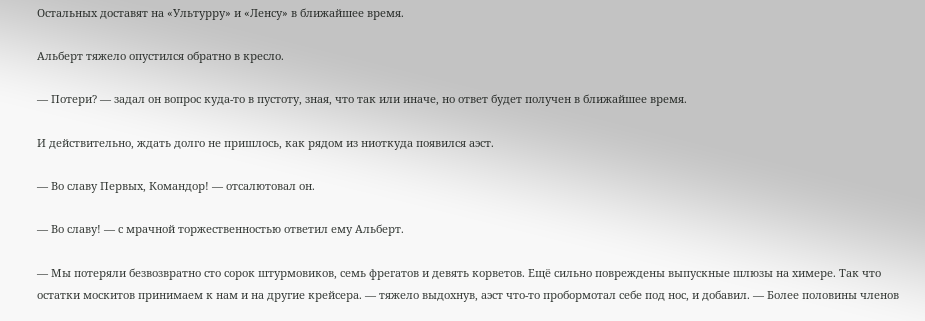Остальных доставят на «Ультурру» и «Ленсу» в ближайшее время.

Альберт тяжело опустился обратно в кресло.

— Потери? — задал он вопрос куда-то в пустоту, зная, что так или иначе, но ответ будет получен в ближайшее время.

И действительно, ждать долго не пришлось, как рядом из ниоткуда появился аэст.

— Во славу Первых, Командор! — отсалютовал он.

— Во славу! — с мрачной торжественностью ответил ему Альберт.

— Мы потеряли безвозвратно сто сорок штурмовиков, семь фрегатов и девять корветов. Ещё сильно повреждены выпускные шлюзы на химере. Так что остатки москитов принимаем к нам и на другие крейсера. — тяжело выдохнув, аэст что-то пробормотал себе под нос, и добавил. — Более половины членов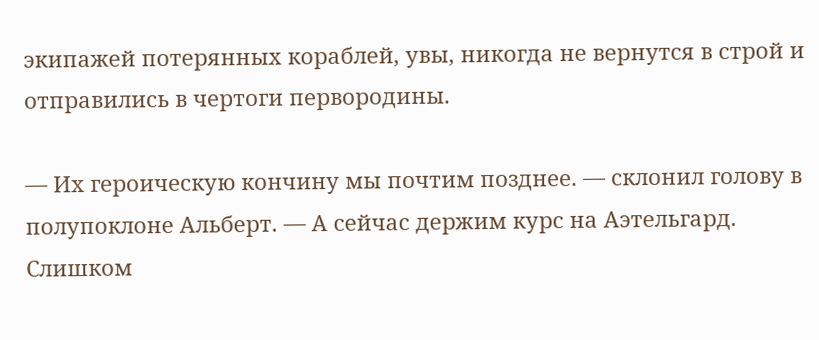экипажей потерянных кораблей, увы, никогда не вернутся в строй и отправились в чертоги первородины.

— Их героическую кончину мы почтим позднее. — склонил голову в полупоклоне Альберт. — А сейчас держим курс на Аэтельгард. Слишком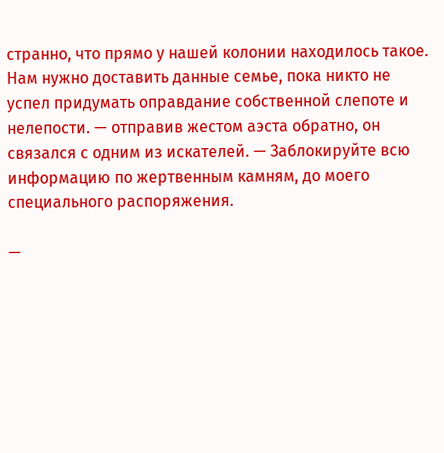странно, что прямо у нашей колонии находилось такое. Нам нужно доставить данные семье, пока никто не успел придумать оправдание собственной слепоте и нелепости. — отправив жестом аэста обратно, он связался с одним из искателей. — Заблокируйте всю информацию по жертвенным камням, до моего специального распоряжения.

—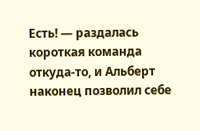Есть! — раздалась короткая команда откуда-то, и Альберт наконец позволил себе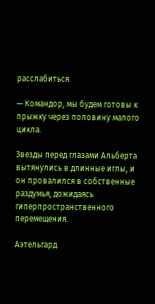расслабиться.

— Командор, мы будем готовы к прыжку через половину малого цикла.

Звезды перед глазами Альберта вытянулись в длинные иглы, и он провалился в собственные раздумья, дожидаясь гиперпространственного перемещения.

Аэтельгард.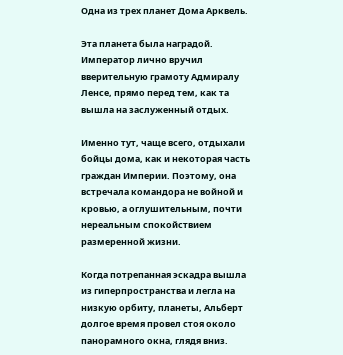Одна из трех планет Дома Арквель.

Эта планета была наградой. Император лично вручил вверительную грамоту Адмиралу Ленсе, прямо перед тем, как та вышла на заслуженный отдых.

Именно тут, чаще всего, отдыхали бойцы дома, как и некоторая часть граждан Империи. Поэтому, она встречала командора не войной и кровью, а оглушительным, почти нереальным спокойствием размеренной жизни.

Когда потрепанная эскадра вышла из гиперпространства и легла на низкую орбиту, планеты, Альберт долгое время провел стоя около панорамного окна, глядя вниз.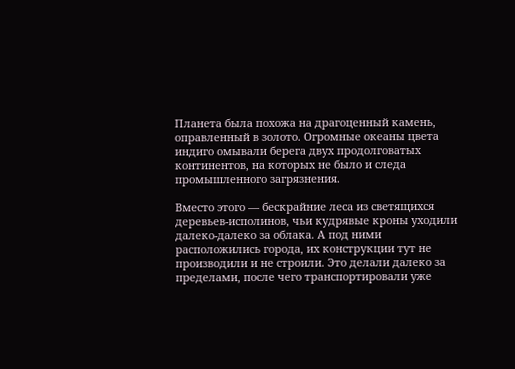Планета была похожа на драгоценный камень, оправленный в золото. Огромные океаны цвета индиго омывали берега двух продолговатых континентов, на которых не было и следа промышленного загрязнения.

Вместо этого — бескрайние леса из светящихся деревьев-исполинов, чьи кудрявые кроны уходили далеко-далеко за облака. А под ними расположились города, их конструкции тут не производили и не строили. Это делали далеко за пределами, после чего транспортировали уже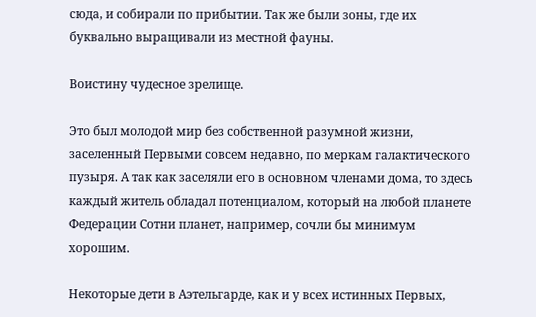сюда, и собирали по прибытии. Так же были зоны, где их буквально выращивали из местной фауны.

Воистину чудесное зрелище.

Это был молодой мир без собственной разумной жизни, заселенный Первыми совсем недавно, по меркам галактического пузыря. А так как заселяли его в основном членами дома, то здесь каждый житель обладал потенциалом, который на любой планете Федерации Сотни планет, например, сочли бы минимум хорошим.

Некоторые дети в Аэтельгарде, как и у всех истинных Первых,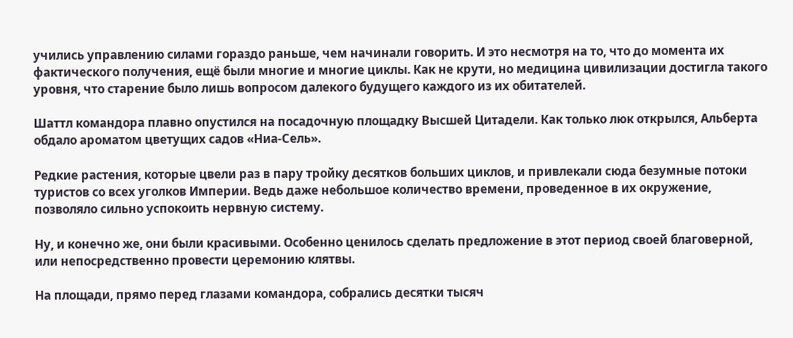учились управлению силами гораздо раньше, чем начинали говорить. И это несмотря на то, что до момента их фактического получения, ещё были многие и многие циклы. Как не крути, но медицина цивилизации достигла такого уровня, что старение было лишь вопросом далекого будущего каждого из их обитателей.

Шаттл командора плавно опустился на посадочную площадку Высшей Цитадели. Как только люк открылся, Альберта обдало ароматом цветущих садов «Ниа-Сель».

Редкие растения, которые цвели раз в пару тройку десятков больших циклов, и привлекали сюда безумные потоки туристов со всех уголков Империи. Ведь даже небольшое количество времени, проведенное в их окружение, позволяло сильно успокоить нервную систему.

Ну, и конечно же, они были красивыми. Особенно ценилось сделать предложение в этот период своей благоверной, или непосредственно провести церемонию клятвы.

На площади, прямо перед глазами командора, собрались десятки тысяч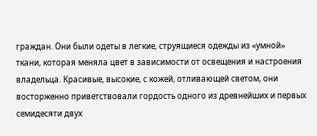граждан. Они были одеты в легкие, струящиеся одежды из «умной» ткани, которая меняла цвет в зависимости от освещения и настроения владельца. Красивые, высокие, с кожей, отливающей светом, они восторженно приветствовали гордость одного из древнейших и первых семидесяти двух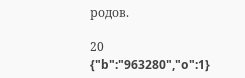родов.

20
{"b":"963280","o":1}